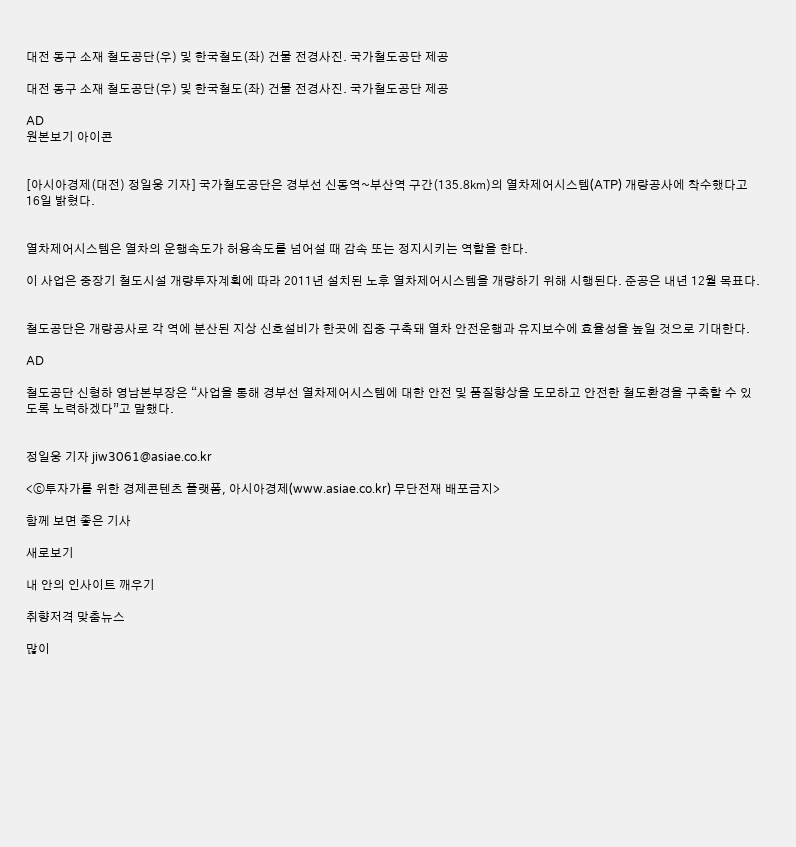대전 동구 소재 철도공단(우) 및 한국철도(좌) 건물 전경사진. 국가철도공단 제공

대전 동구 소재 철도공단(우) 및 한국철도(좌) 건물 전경사진. 국가철도공단 제공

AD
원본보기 아이콘


[아시아경제(대전) 정일웅 기자] 국가철도공단은 경부선 신동역~부산역 구간(135.8㎞)의 열차제어시스템(ATP) 개량공사에 착수했다고 16일 밝혔다.


열차제어시스템은 열차의 운행속도가 허용속도를 넘어설 때 감속 또는 정지시키는 역할을 한다.

이 사업은 중장기 철도시설 개량투자계획에 따라 2011년 설치된 노후 열차제어시스템을 개량하기 위해 시행된다. 준공은 내년 12월 목표다.


철도공단은 개량공사로 각 역에 분산된 지상 신호설비가 한곳에 집중 구축돼 열차 안전운행과 유지보수에 효율성을 높일 것으로 기대한다.

AD

철도공단 신형하 영남본부장은 “사업을 통해 경부선 열차제어시스템에 대한 안전 및 품질향상을 도모하고 안전한 철도환경을 구축할 수 있도록 노력하겠다”고 말했다.


정일웅 기자 jiw3061@asiae.co.kr

<ⓒ투자가를 위한 경제콘텐츠 플랫폼, 아시아경제(www.asiae.co.kr) 무단전재 배포금지>

함께 보면 좋은 기사

새로보기

내 안의 인사이트 깨우기

취향저격 맞춤뉴스

많이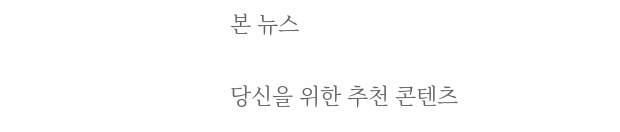본 뉴스

당신을 위한 추천 콘텐츠